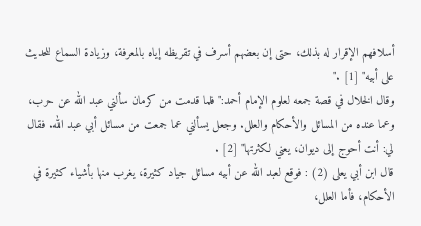أسلافهم الإقرار له بذلك، حتى إن بعضهم أسرف في تقريظه إياه بالمعرفة، وزيادة السماع للحديث على أبيه" [1] ."
وقال الخلال في قصة جمعه لعلوم الإمام أحمد:"فلما قدمت من كرمان سألني عبد الله عن حرب، وعما عنده من المسائل والأحكام والعلل. وجعل يسألني عما جمعت من مسائل أبي عبد الله. فقال لي: أنت أحوج إلى ديوان، يعني لكثرتها" [2] .
قال ابن أبي يعلى (2) : فوقع لعبد الله عن أبيه مسائل جياد كثيرة، يغرب منها بأشياء كثيرة في الأحكام، فأما العلل،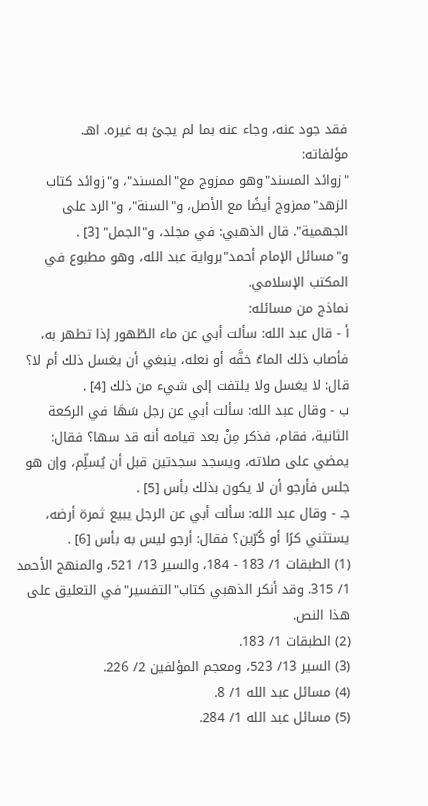فقد جود عنه، وجاء عنه بما لم يجئ به غيره. اهـ.
مؤلفاته:
"زوائد المسند"وهو ممزوج مع"المسند"، و"زوائد كتاب الزهد"ممزوج أيضًا مع الأصل، و"السنة"، و"الرد على الجهمية". قال الذهبي: في مجلد، و"الجمل" [3] .
و"مسائل الإمام أحمد"برواية عبد الله، وهو مطبوع في المكتب الإسلامي.
نماذج من مسائله:
أ - قال عبد الله: سألت أبي عن ماء الطّهور إذا تطهر به، فأصاب ذلك الماءُ خفَّه أو نعله، ينبغي أن يغسل ذلك أم لا؟ قال: لا يغسل ولا يلتفت إلى شيء من ذلك [4] .
ب - وقال عبد الله: سألت أبي عن رجل سَهَا في الركعة الثانية، فقام، فذكر مِنْ بعد قيامه أنه قد سها؟ فقال: يمضي على صلاته، ويسجد سجدتين قبل أن يُسلِّم، وإن هو جلس فأرجو أن لا يكون بذلك بأس [5] .
جـ - وقال عبد الله: سألت أبي عن الرجل يبيع ثمرة أرضه، يستثني كرًا أو كُرّين؟ فقال: أرجو ليس به بأس [6] .
(1) الطبقات 1/ 183 - 184، والسير 13/ 521، والمنهج الأحمد 1/ 315. وقد أنكر الذهبي كتاب"التفسير"في التعليق على هذا النص.
(2) الطبقات 1/ 183.
(3) السير 13/ 523، ومعجم المؤلفين 2/ 226.
(4) مسائل عبد الله 1/ 8.
(5) مسائل عبد الله 1/ 284.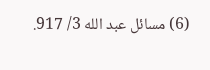(6) مسائل عبد الله 3/ 917.